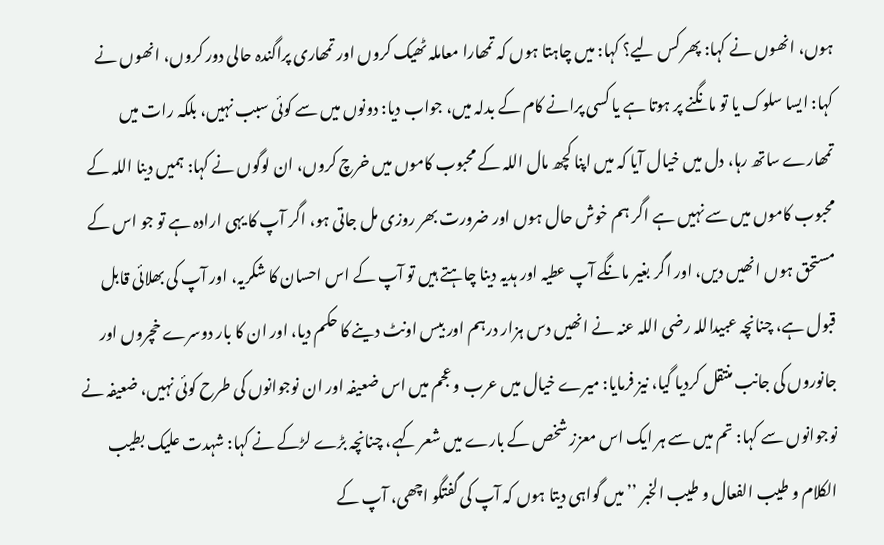ہوں، انھوں نے کہا: پھر کس لیے؟ کہا: میں چاہتا ہوں کہ تمھارا معاملہ ٹھیک کروں اور تمھاری پراگندہ حالی دور کروں، انھوں نے کہا: ایسا سلوک یا تو مانگنے پر ہوتا ہے یا کسی پرانے کام کے بدلہ میں، جواب دیا: دونوں میں سے کوئی سبب نہیں، بلکہ رات میں تمھارے ساتھ رہا، دل میں خیال آیا کہ میں اپنا کچھ مال اللہ کے محبوب کاموں میں خرچ کروں، ان لوگوں نے کہا: ہمیں دینا اللہ کے محبوب کاموں میں سے نہیں ہے اگر ہم خوش حال ہوں اور ضرورت بھر روزی مل جاتی ہو، اگر آپ کا یہی ارادہ ہے تو جو اس کے مستحق ہوں انھیں دیں، اور اگر بغیر مانگے آپ عطیہ اور ہدیہ دینا چاہتے ہیں تو آپ کے اس احسان کا شکریہ، اور آپ کی بھلائی قابل قبول ہے، چنانچہ عبیداللہ رضی اللہ عنہ نے انھیں دس ہزار درہم اور بیس اونٹ دینے کا حکم دیا، اور ان کا بار دوسرے خچروں اور جانوروں کی جانب منتقل کردیا گیا، نیز فرمایا: میرے خیال میں عرب و عجم میں اس ضعیفہ اور ان نوجوانوں کی طرح کوئی نہیں، ضعیفہ نے نوجوانوں سے کہا: تم میں سے ہر ایک اس معزز شخص کے بارے میں شعر کہے، چنانچہ بڑے لڑکے نے کہا: شہدت علیک بطیب الکلام و طیب الفعال و طیب الخبر ’’میں گواہی دیتا ہوں کہ آپ کی گفتگو اچھی، آپ کے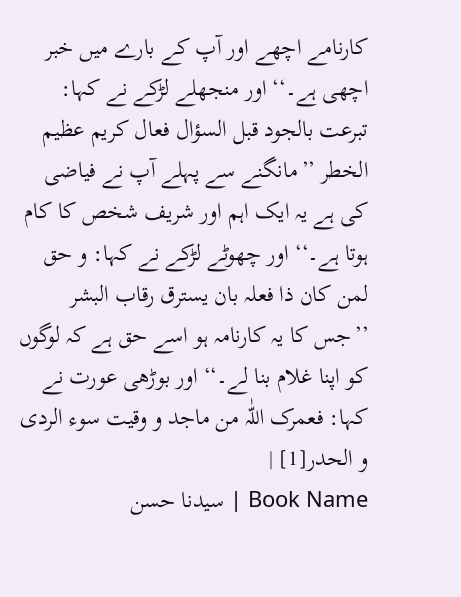کارنامے اچھے اور آپ کے بارے میں خبر اچھی ہے۔‘‘ اور منجھلے لڑکے نے کہا: تبرعت بالجود قبل السؤال فعال کریم عظیم الخطر ’’مانگنے سے پہلے آپ نے فیاضی کی ہے یہ ایک اہم اور شریف شخص کا کام ہوتا ہے۔‘‘ اور چھوٹے لڑکے نے کہا: و حق لمن کان ذا فعلہ بان یسترق رقاب البشر ’’جس کا یہ کارنامہ ہو اسے حق ہے کہ لوگوں کو اپنا غلام بنا لے۔‘‘ اور بوڑھی عورت نے کہا: فعمرک اللّٰہ من ماجد و وقیت سوء الردی و الحدر[1] |
Book Name | سیدنا حسن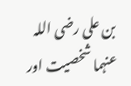بن علی رضی اللہ عنہما شخصیت اور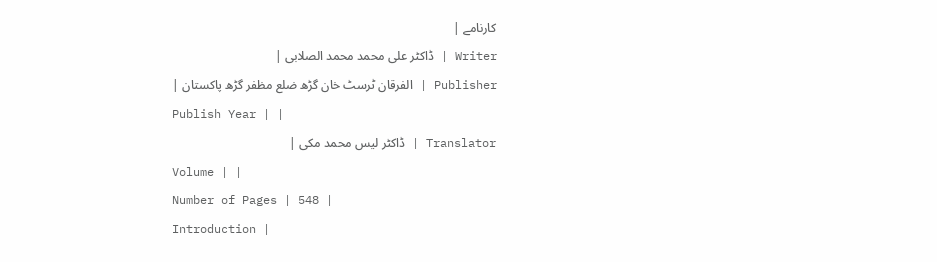کارنامے |
Writer | ڈاکٹر علی محمد محمد الصلابی |
Publisher | الفرقان ٹرسٹ خان گڑھ ضلع مظفر گڑھ پاکستان |
Publish Year | |
Translator | ڈاکٹر لیس محمد مکی |
Volume | |
Number of Pages | 548 |
Introduction |